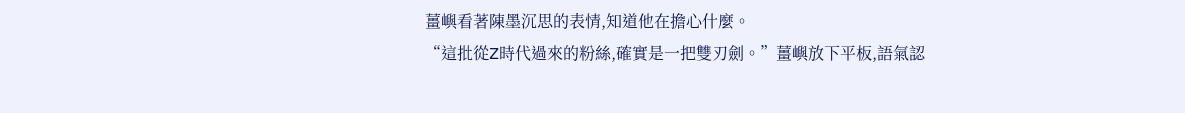薑嶼看著陳墨沉思的表情,知道他在擔心什麼。
“這批從Z時代過來的粉絲,確實是一把雙刃劍。”薑嶼放下平板,語氣認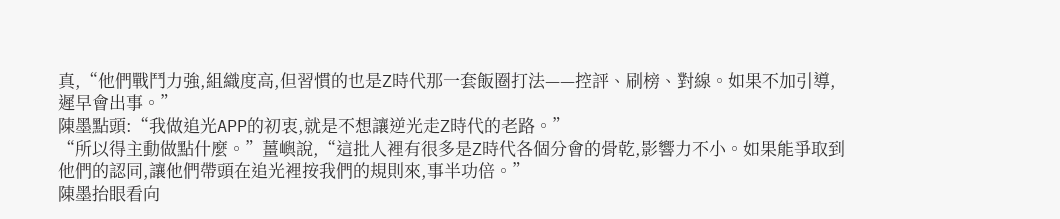真,“他們戰鬥力強,組織度高,但習慣的也是Z時代那一套飯圈打法——控評、刷榜、對線。如果不加引導,遲早會出事。”
陳墨點頭:“我做追光APP的初衷,就是不想讓逆光走Z時代的老路。”
“所以得主動做點什麼。”薑嶼說,“這批人裡有很多是Z時代各個分會的骨乾,影響力不小。如果能爭取到他們的認同,讓他們帶頭在追光裡按我們的規則來,事半功倍。”
陳墨抬眼看向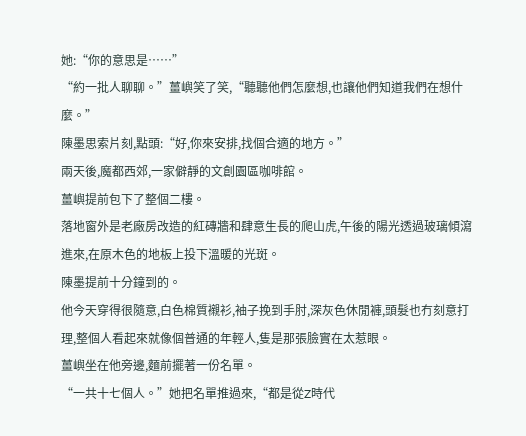她:“你的意思是……”
“約一批人聊聊。”薑嶼笑了笑,“聽聽他們怎麼想,也讓他們知道我們在想什麼。”
陳墨思索片刻,點頭:“好,你來安排,找個合適的地方。”
兩天後,魔都西郊,一家僻靜的文創園區咖啡館。
薑嶼提前包下了整個二樓。
落地窗外是老廠房改造的紅磚牆和肆意生長的爬山虎,午後的陽光透過玻璃傾瀉進來,在原木色的地板上投下溫暖的光斑。
陳墨提前十分鐘到的。
他今天穿得很隨意,白色棉質襯衫,袖子挽到手肘,深灰色休閒褲,頭髮也冇刻意打理,整個人看起來就像個普通的年輕人,隻是那張臉實在太惹眼。
薑嶼坐在他旁邊,麵前擺著一份名單。
“一共十七個人。”她把名單推過來,“都是從Z時代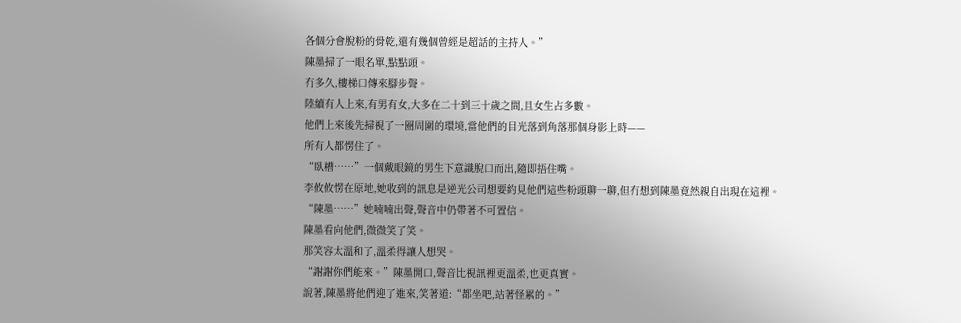各個分會脫粉的骨乾,還有幾個曾經是超話的主持人。”
陳墨掃了一眼名單,點點頭。
冇多久,樓梯口傳來腳步聲。
陸續有人上來,有男有女,大多在二十到三十歲之間,且女生占多數。
他們上來後先掃視了一圈周圍的環境,當他們的目光落到角落那個身影上時——
所有人都愣住了。
“臥槽……”一個戴眼鏡的男生下意識脫口而出,隨即捂住嘴。
李攸攸愣在原地,她收到的訊息是逆光公司想要約見他們這些粉頭聊一聊,但冇想到陳墨竟然親自出現在這裡。
“陳墨……”她喃喃出聲,聲音中仍帶著不可置信。
陳墨看向他們,微微笑了笑。
那笑容太溫和了,溫柔得讓人想哭。
“謝謝你們能來。”陳墨開口,聲音比視訊裡更溫柔,也更真實。
說著,陳墨將他們迎了進來,笑著道:“都坐吧,站著怪累的。”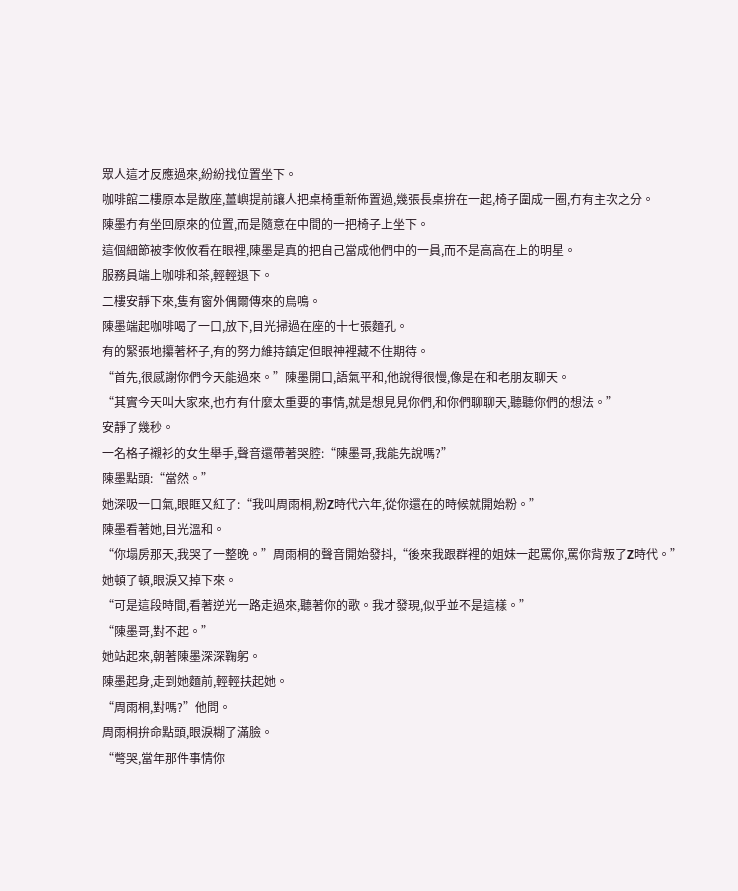眾人這才反應過來,紛紛找位置坐下。
咖啡館二樓原本是散座,薑嶼提前讓人把桌椅重新佈置過,幾張長桌拚在一起,椅子圍成一圈,冇有主次之分。
陳墨冇有坐回原來的位置,而是隨意在中間的一把椅子上坐下。
這個細節被李攸攸看在眼裡,陳墨是真的把自己當成他們中的一員,而不是高高在上的明星。
服務員端上咖啡和茶,輕輕退下。
二樓安靜下來,隻有窗外偶爾傳來的鳥鳴。
陳墨端起咖啡喝了一口,放下,目光掃過在座的十七張麵孔。
有的緊張地攥著杯子,有的努力維持鎮定但眼神裡藏不住期待。
“首先,很感謝你們今天能過來。”陳墨開口,語氣平和,他說得很慢,像是在和老朋友聊天。
“其實今天叫大家來,也冇有什麼太重要的事情,就是想見見你們,和你們聊聊天,聽聽你們的想法。”
安靜了幾秒。
一名格子襯衫的女生舉手,聲音還帶著哭腔:“陳墨哥,我能先說嗎?”
陳墨點頭:“當然。”
她深吸一口氣,眼眶又紅了:“我叫周雨桐,粉Z時代六年,從你還在的時候就開始粉。”
陳墨看著她,目光溫和。
“你塌房那天,我哭了一整晚。”周雨桐的聲音開始發抖,“後來我跟群裡的姐妹一起罵你,罵你背叛了Z時代。”
她頓了頓,眼淚又掉下來。
“可是這段時間,看著逆光一路走過來,聽著你的歌。我才發現,似乎並不是這樣。”
“陳墨哥,對不起。”
她站起來,朝著陳墨深深鞠躬。
陳墨起身,走到她麵前,輕輕扶起她。
“周雨桐,對嗎?”他問。
周雨桐拚命點頭,眼淚糊了滿臉。
“彆哭,當年那件事情你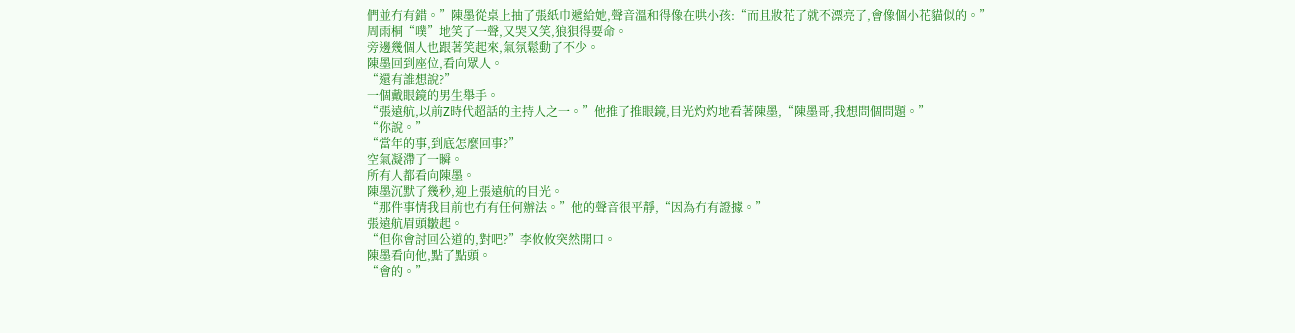們並冇有錯。”陳墨從桌上抽了張紙巾遞給她,聲音溫和得像在哄小孩:“而且妝花了就不漂亮了,會像個小花貓似的。”
周雨桐“噗”地笑了一聲,又哭又笑,狼狽得要命。
旁邊幾個人也跟著笑起來,氣氛鬆動了不少。
陳墨回到座位,看向眾人。
“還有誰想說?”
一個戴眼鏡的男生舉手。
“張遠航,以前Z時代超話的主持人之一。”他推了推眼鏡,目光灼灼地看著陳墨,“陳墨哥,我想問個問題。”
“你說。”
“當年的事,到底怎麼回事?”
空氣凝滯了一瞬。
所有人都看向陳墨。
陳墨沉默了幾秒,迎上張遠航的目光。
“那件事情我目前也冇有任何辦法。”他的聲音很平靜,“因為冇有證據。”
張遠航眉頭皺起。
“但你會討回公道的,對吧?”李攸攸突然開口。
陳墨看向他,點了點頭。
“會的。”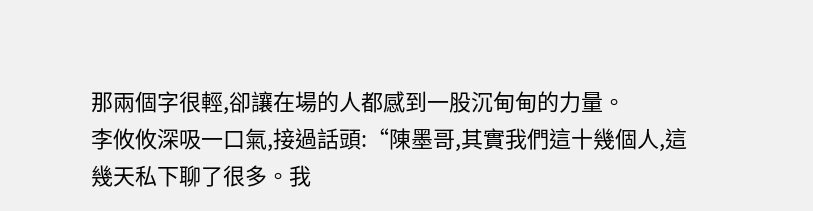那兩個字很輕,卻讓在場的人都感到一股沉甸甸的力量。
李攸攸深吸一口氣,接過話頭:“陳墨哥,其實我們這十幾個人,這幾天私下聊了很多。我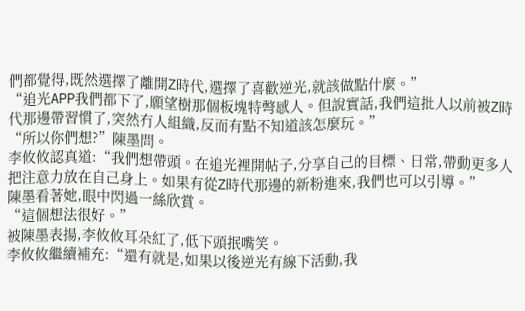們都覺得,既然選擇了離開Z時代,選擇了喜歡逆光,就該做點什麼。”
“追光APP我們都下了,願望樹那個板塊特彆感人。但說實話,我們這批人以前被Z時代那邊帶習慣了,突然冇人組織,反而有點不知道該怎麼玩。”
“所以你們想?”陳墨問。
李攸攸認真道:“我們想帶頭。在追光裡開帖子,分享自己的目標、日常,帶動更多人把注意力放在自己身上。如果有從Z時代那邊的新粉進來,我們也可以引導。”
陳墨看著她,眼中閃過一絲欣賞。
“這個想法很好。”
被陳墨表揚,李攸攸耳朵紅了,低下頭抿嘴笑。
李攸攸繼續補充:“還有就是,如果以後逆光有線下活動,我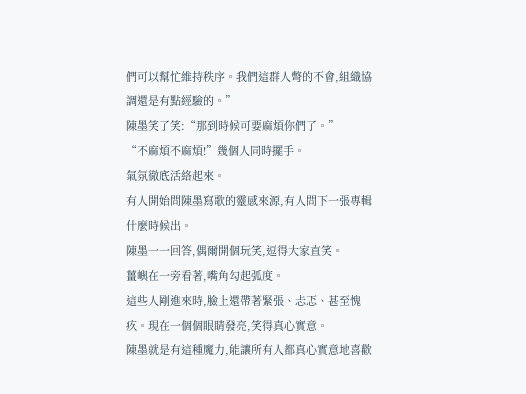們可以幫忙維持秩序。我們這群人彆的不會,組織協調還是有點經驗的。”
陳墨笑了笑:“那到時候可要麻煩你們了。”
“不麻煩不麻煩!”幾個人同時擺手。
氣氛徹底活絡起來。
有人開始問陳墨寫歌的靈感來源,有人問下一張專輯什麼時候出。
陳墨一一回答,偶爾開個玩笑,逗得大家直笑。
薑嶼在一旁看著,嘴角勾起弧度。
這些人剛進來時,臉上還帶著緊張、忐忑、甚至愧疚。現在一個個眼睛發亮,笑得真心實意。
陳墨就是有這種魔力,能讓所有人都真心實意地喜歡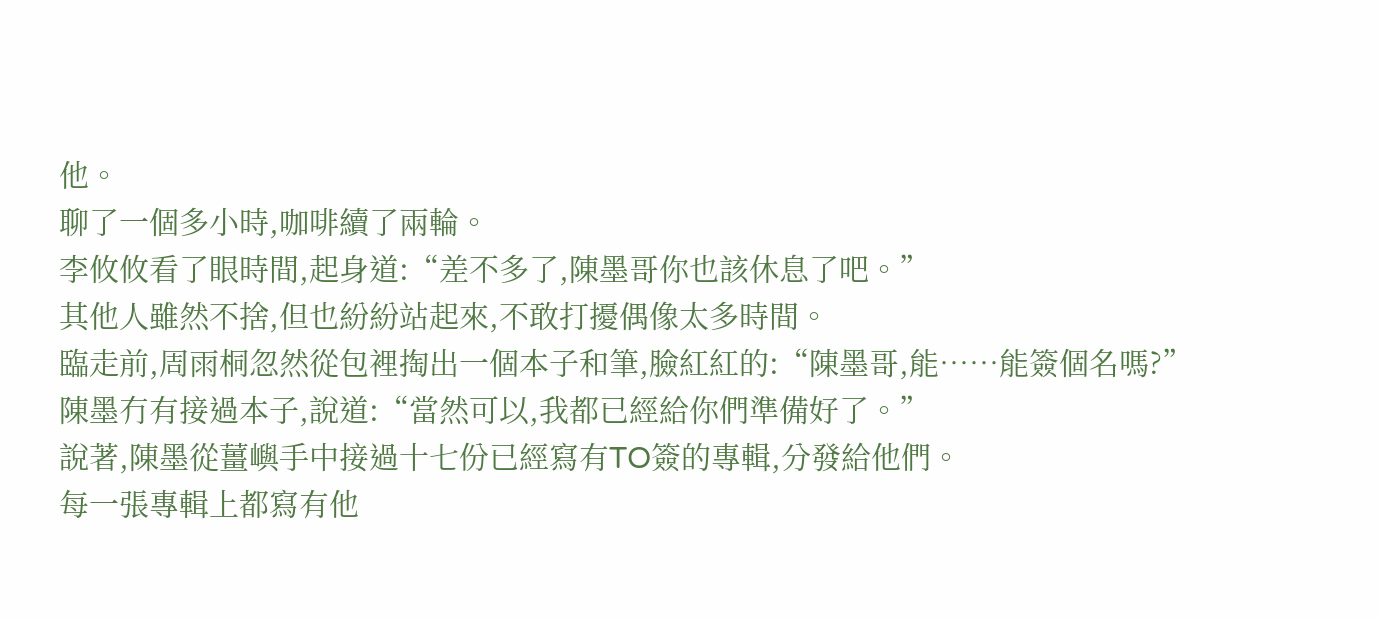他。
聊了一個多小時,咖啡續了兩輪。
李攸攸看了眼時間,起身道:“差不多了,陳墨哥你也該休息了吧。”
其他人雖然不捨,但也紛紛站起來,不敢打擾偶像太多時間。
臨走前,周雨桐忽然從包裡掏出一個本子和筆,臉紅紅的:“陳墨哥,能……能簽個名嗎?”
陳墨冇有接過本子,說道:“當然可以,我都已經給你們準備好了。”
說著,陳墨從薑嶼手中接過十七份已經寫有TO簽的專輯,分發給他們。
每一張專輯上都寫有他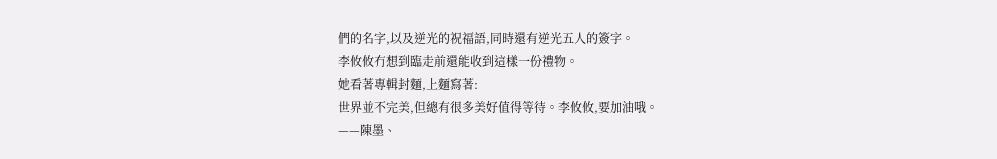們的名字,以及逆光的祝福語,同時還有逆光五人的簽字。
李攸攸冇想到臨走前還能收到這樣一份禮物。
她看著專輯封麵,上麵寫著:
世界並不完美,但總有很多美好值得等待。李攸攸,要加油哦。
——陳墨、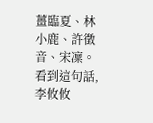薑臨夏、林小鹿、許徵音、宋凜。
看到這句話,李攸攸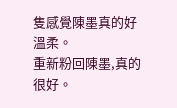隻感覺陳墨真的好溫柔。
重新粉回陳墨,真的很好。